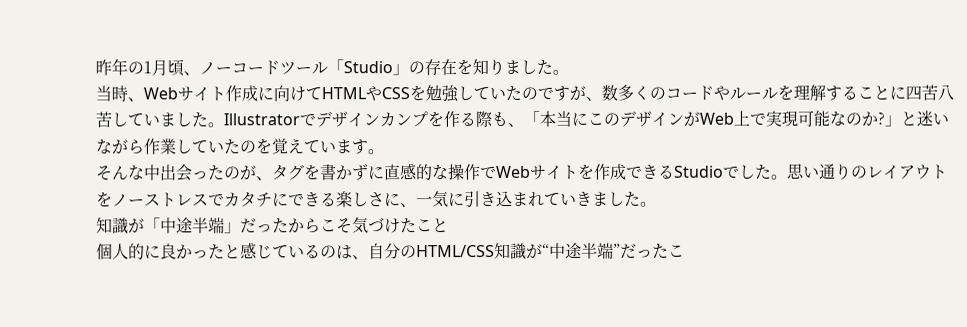昨年の1月頃、ノーコードツール「Studio」の存在を知りました。
当時、Webサイト作成に向けてHTMLやCSSを勉強していたのですが、数多くのコードやルールを理解することに四苦八苦していました。Illustratorでデザインカンプを作る際も、「本当にこのデザインがWeb上で実現可能なのか?」と迷いながら作業していたのを覚えています。
そんな中出会ったのが、タグを書かずに直感的な操作でWebサイトを作成できるStudioでした。思い通りのレイアウトをノーストレスでカタチにできる楽しさに、一気に引き込まれていきました。
知識が「中途半端」だったからこそ気づけたこと
個人的に良かったと感じているのは、自分のHTML/CSS知識が“中途半端”だったこ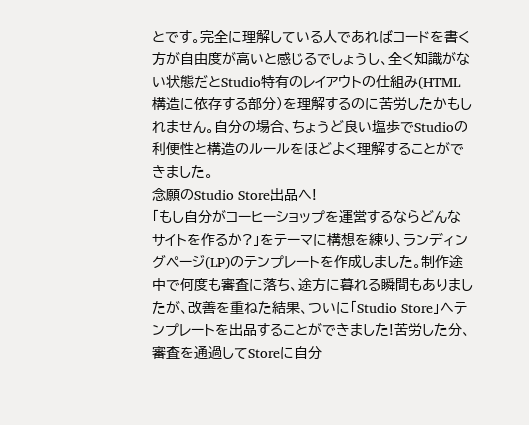とです。完全に理解している人であればコードを書く方が自由度が高いと感じるでしょうし、全く知識がない状態だとStudio特有のレイアウトの仕組み(HTML構造に依存する部分)を理解するのに苦労したかもしれません。自分の場合、ちょうど良い塩歩でStudioの利便性と構造のルールをほどよく理解することができました。
念願のStudio Store出品へ!
「もし自分がコーヒーショップを運営するならどんなサイトを作るか?」をテーマに構想を練り、ランディングページ(LP)のテンプレートを作成しました。制作途中で何度も審査に落ち、途方に暮れる瞬間もありましたが、改善を重ねた結果、ついに「Studio Store」へテンプレートを出品することができました!苦労した分、審査を通過してStoreに自分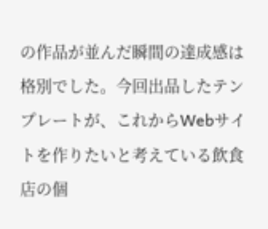の作品が並んだ瞬間の達成感は格別でした。今回出品したテンプレートが、これからWebサイトを作りたいと考えている飲食店の個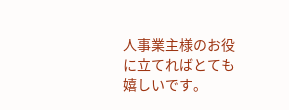人事業主様のお役に立てればとても嬉しいです。